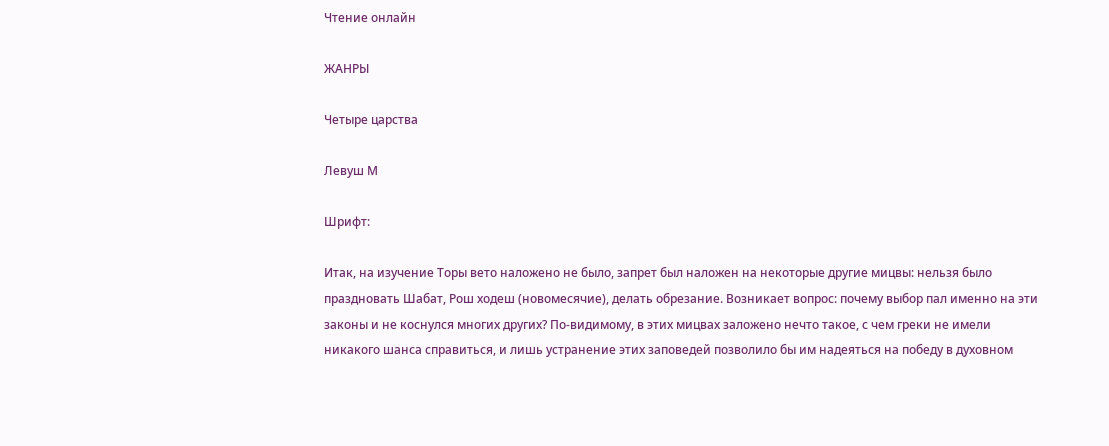Чтение онлайн

ЖАНРЫ

Четыре царства

Левуш М

Шрифт:

Итак, на изучение Торы вето наложено не было, запрет был наложен на некоторые другие мицвы: нельзя было праздновать Шабат, Рош ходеш (новомесячие), делать обрезание. Возникает вопрос: почему выбор пал именно на эти законы и не коснулся многих других? По-видимому, в этих мицвах заложено нечто такое, с чем греки не имели никакого шанса справиться, и лишь устранение этих заповедей позволило бы им надеяться на победу в духовном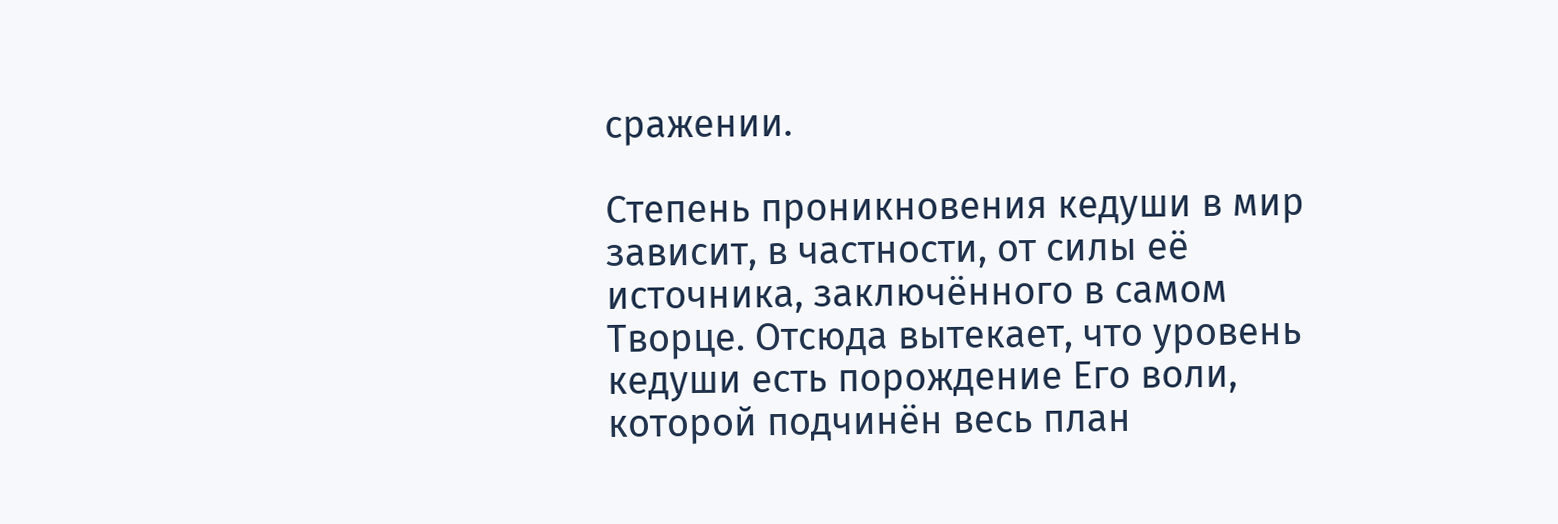сражении.

Степень проникновения кедуши в мир зависит, в частности, от силы её источника, заключённого в самом Творце. Отсюда вытекает, что уровень кедуши есть порождение Его воли, которой подчинён весь план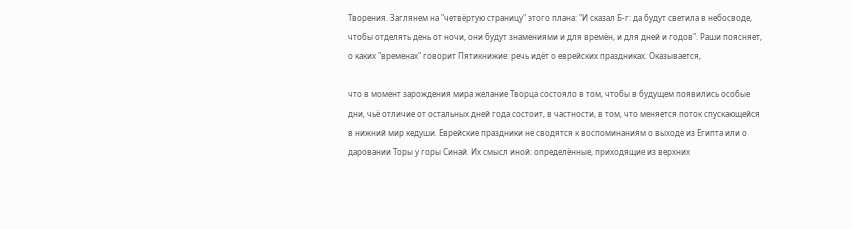Творения. Заглянем на "четвёртую страницу" этого плана: "И сказал Б-г: да будут светила в небосводе, чтобы отделять день от ночи, они будут знамениями и для времён, и для дней и годов". Раши поясняет, о каких "временах" говорит Пятикнижие: речь идёт о еврейских праздниках. Оказывается,

что в момент зарождения мира желание Творца состояло в том, чтобы в будущем появились особые дни, чьё отличие от остальных дней года состоит, в частности, в том, что меняется поток спускающейся в нижний мир кедуши. Еврейские праздники не сводятся к воспоминаниям о выходе из Египта или о даровании Торы у горы Синай. Их смысл иной: определённые, приходящие из верхних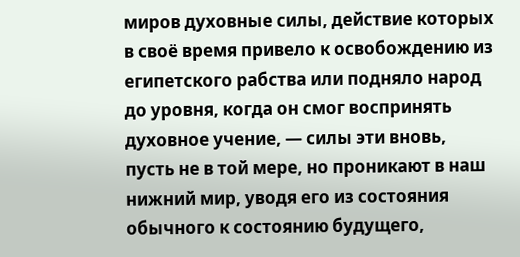миров духовные силы, действие которых в своё время привело к освобождению из египетского рабства или подняло народ до уровня, когда он смог воспринять духовное учение, — силы эти вновь, пусть не в той мере, но проникают в наш нижний мир, уводя его из состояния обычного к состоянию будущего,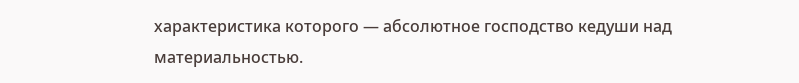характеристика которого — абсолютное господство кедуши над материальностью.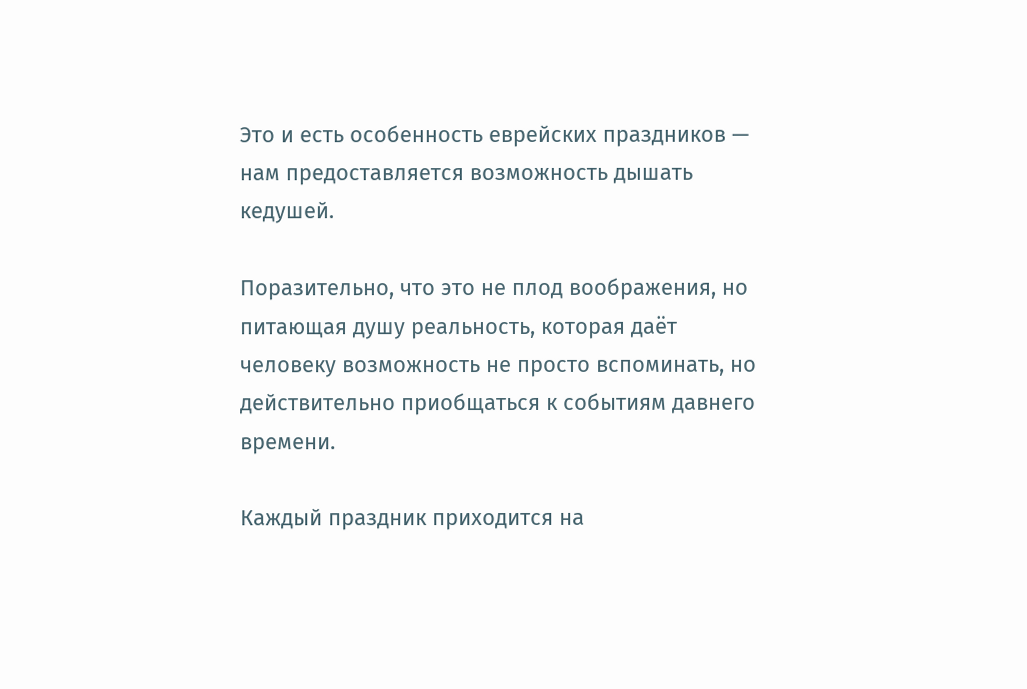Это и есть особенность еврейских праздников — нам предоставляется возможность дышать кедушей.

Поразительно, что это не плод воображения, но питающая душу реальность, которая даёт человеку возможность не просто вспоминать, но действительно приобщаться к событиям давнего времени.

Каждый праздник приходится на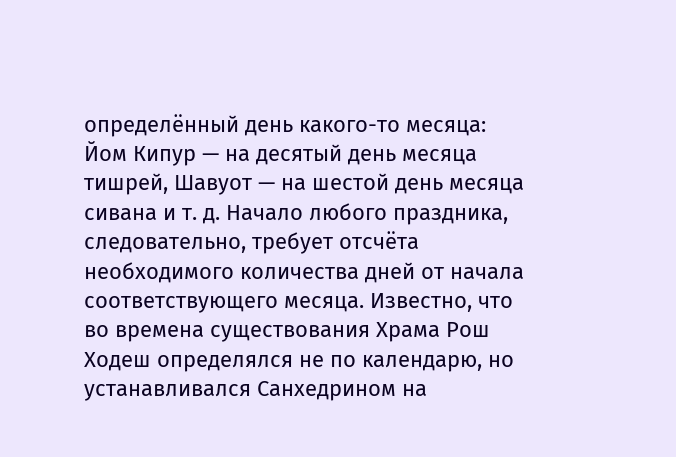определённый день какого-то месяца: Йом Кипур — на десятый день месяца тишрей, Шавуот — на шестой день месяца сивана и т. д. Начало любого праздника, следовательно, требует отсчёта необходимого количества дней от начала соответствующего месяца. Известно, что во времена существования Храма Рош Ходеш определялся не по календарю, но устанавливался Санхедрином на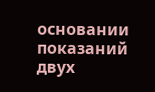основании показаний двух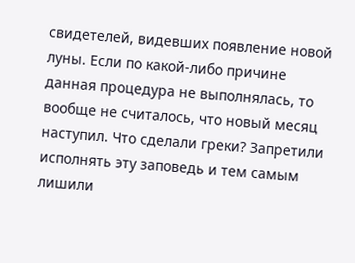свидетелей, видевших появление новой луны. Если по какой-либо причине данная процедура не выполнялась, то вообще не считалось, что новый месяц наступил. Что сделали греки? Запретили исполнять эту заповедь и тем самым лишили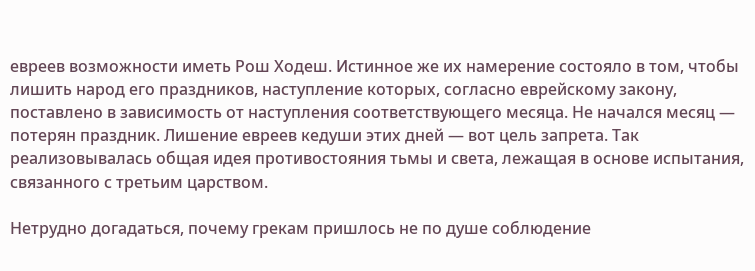евреев возможности иметь Рош Ходеш. Истинное же их намерение состояло в том, чтобы лишить народ его праздников, наступление которых, согласно еврейскому закону, поставлено в зависимость от наступления соответствующего месяца. Не начался месяц — потерян праздник. Лишение евреев кедуши этих дней — вот цель запрета. Так реализовывалась общая идея противостояния тьмы и света, лежащая в основе испытания, связанного с третьим царством.

Нетрудно догадаться, почему грекам пришлось не по душе соблюдение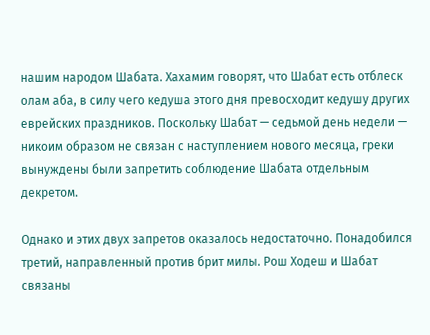нашим народом Шабата. Хахамим говорят, что Шабат есть отблеск олам аба, в силу чего кедуша этого дня превосходит кедушу других еврейских праздников. Поскольку Шабат — седьмой день недели — никоим образом не связан с наступлением нового месяца, греки вынуждены были запретить соблюдение Шабата отдельным декретом.

Однако и этих двух запретов оказалось недостаточно. Понадобился третий, направленный против брит милы. Рош Ходеш и Шабат связаны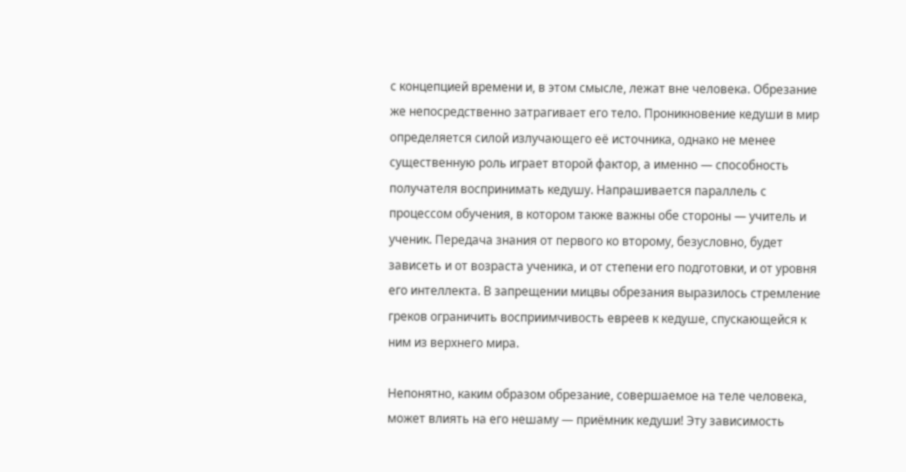с концепцией времени и, в этом смысле, лежат вне человека. Обрезание же непосредственно затрагивает его тело. Проникновение кедуши в мир определяется силой излучающего её источника, однако не менее существенную роль играет второй фактор, а именно — способность получателя воспринимать кедушу. Напрашивается параллель с процессом обучения, в котором также важны обе стороны — учитель и ученик. Передача знания от первого ко второму, безусловно, будет зависеть и от возраста ученика, и от степени его подготовки, и от уровня его интеллекта. В запрещении мицвы обрезания выразилось стремление греков ограничить восприимчивость евреев к кедуше, спускающейся к ним из верхнего мира.

Непонятно, каким образом обрезание, совершаемое на теле человека, может влиять на его нешаму — приёмник кедуши! Эту зависимость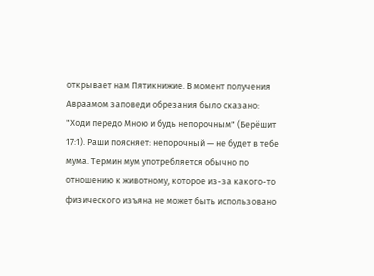открывает нам Пятикнижие. В момент получения Авраамом заповеди обрезания было сказано: "Ходи передо Мною и будь непорочным" (Берёшит 17:1). Раши поясняет: непорочный — не будет в тебе мума. Термин мум употребляется обычно по отношению к животному, которое из-за какого-то физического изъяна не может быть использовано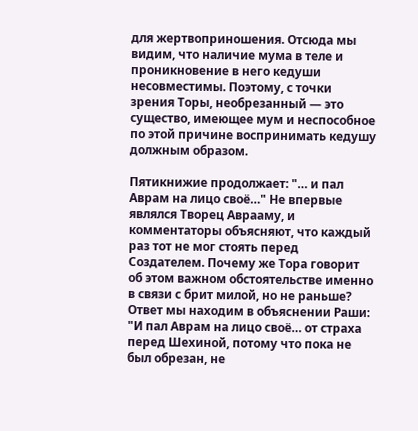для жертвоприношения. Отсюда мы видим, что наличие мума в теле и проникновение в него кедуши несовместимы. Поэтому, с точки зрения Торы, необрезанный — это существо, имеющее мум и неспособное по этой причине воспринимать кедушу должным образом.

Пятикнижие продолжает: "… и пал Аврам на лицо своё…" Не впервые являлся Творец Аврааму, и комментаторы объясняют, что каждый раз тот не мог стоять перед Создателем. Почему же Тора говорит об этом важном обстоятельстве именно в связи с брит милой, но не раньше? Ответ мы находим в объяснении Раши: "И пал Аврам на лицо своё… от страха перед Шехиной, потому что пока не был обрезан, не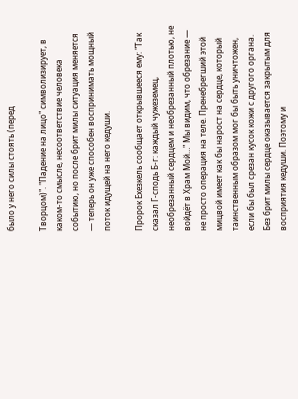было у него силы стоять (перед

Творцом)". "Падение на лицо" символизирует, в каком-то смысле, несоответствие человека событию, но после брит милы ситуация меняется — теперь он уже способен воспринимать мощный поток идущей на него кедуши.

Пророк Ехезкель сообщает открывшееся ему: "Так сказал Г-сподь Б-г: каждый чужеземец, необрезанный сердцем и необрезанный плотью, не войдёт в Храм Мой…" Мы видим, что обрезание — не просто операция на теле. Пренебрегший этой мицвой имеет как бы нарост на сердце, который таинственным образом мог бы быть уничтожен, если бы был срезан кусок кожи с другого органа. Без брит милы сердце оказывается закрытым для восприятия кедуши. Поэтому и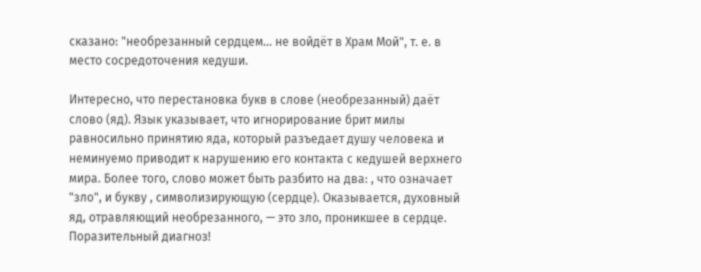сказано: "необрезанный сердцем… не войдёт в Храм Мой", т. е. в место сосредоточения кедуши.

Интересно, что перестановка букв в слове (необрезанный) даёт слово (яд). Язык указывает, что игнорирование брит милы равносильно принятию яда, который разъедает душу человека и неминуемо приводит к нарушению его контакта с кедушей верхнего мира. Более того, слово может быть разбито на два: , что означает "зло", и букву , символизирующую (сердце). Оказывается, духовный яд, отравляющий необрезанного, — это зло, проникшее в сердце. Поразительный диагноз!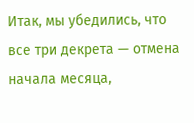Итак, мы убедились, что все три декрета — отмена начала месяца,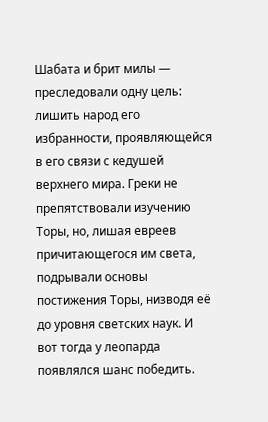Шабата и брит милы — преследовали одну цель: лишить народ его избранности, проявляющейся в его связи с кедушей верхнего мира. Греки не препятствовали изучению Торы, но, лишая евреев причитающегося им света, подрывали основы постижения Торы, низводя её до уровня светских наук. И вот тогда у леопарда появлялся шанс победить.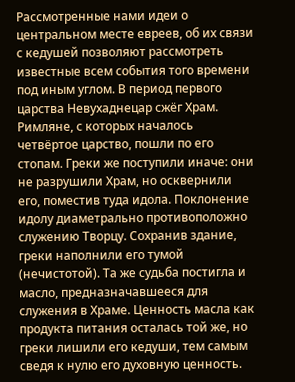Рассмотренные нами идеи о центральном месте евреев, об их связи с кедушей позволяют рассмотреть известные всем события того времени под иным углом. В период первого царства Невухаднецар сжёг Храм. Римляне, с которых началось четвёртое царство, пошли по его стопам. Греки же поступили иначе: они не разрушили Храм, но осквернили его, поместив туда идола. Поклонение идолу диаметрально противоположно служению Творцу. Сохранив здание, греки наполнили его тумой (нечистотой). Та же судьба постигла и масло, предназначавшееся для служения в Храме. Ценность масла как продукта питания осталась той же, но греки лишили его кедуши, тем самым сведя к нулю его духовную ценность.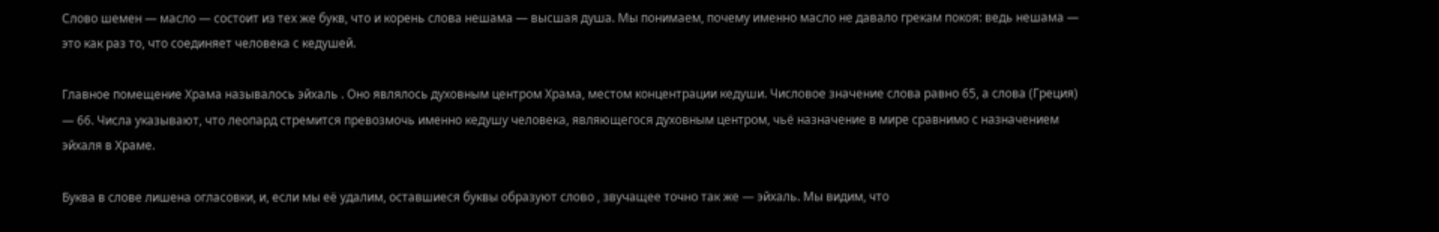Слово шемен — масло — состоит из тех же букв, что и корень слова нешама — высшая душа. Мы понимаем, почему именно масло не давало грекам покоя: ведь нешама — это как раз то, что соединяет человека с кедушей.

Главное помещение Храма называлось эйхаль . Оно являлось духовным центром Храма, местом концентрации кедуши. Числовое значение слова равно 65, а слова (Греция) — 66. Числа указывают, что леопард стремится превозмочь именно кедушу человека, являющегося духовным центром, чьё назначение в мире сравнимо с назначением эйхаля в Храме.

Буква в слове лишена огласовки, и, если мы её удалим, оставшиеся буквы образуют слово , звучащее точно так же — эйхаль. Мы видим, что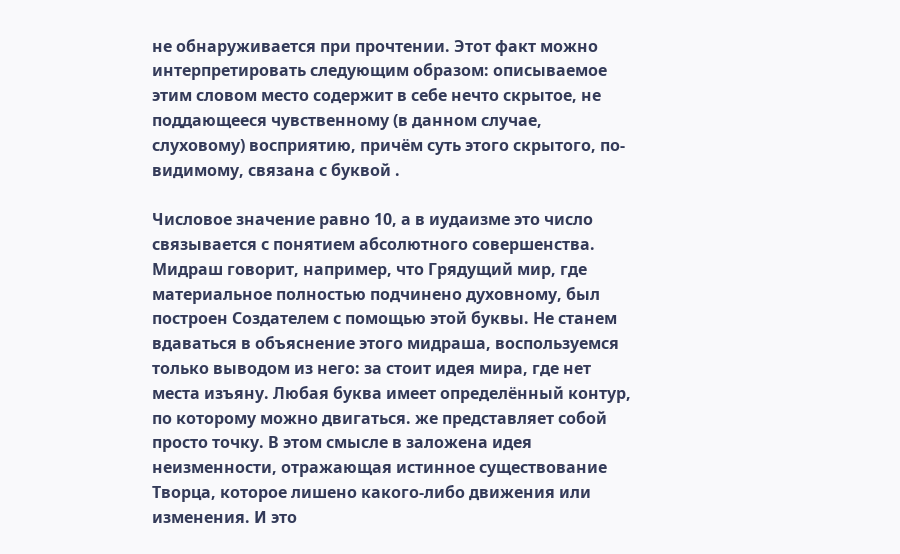не обнаруживается при прочтении. Этот факт можно интерпретировать следующим образом: описываемое этим словом место содержит в себе нечто скрытое, не поддающееся чувственному (в данном случае, слуховому) восприятию, причём суть этого скрытого, по-видимому, связана с буквой .

Числовое значение равно 10, а в иудаизме это число связывается с понятием абсолютного совершенства. Мидраш говорит, например, что Грядущий мир, где материальное полностью подчинено духовному, был построен Создателем с помощью этой буквы. Не станем вдаваться в объяснение этого мидраша, воспользуемся только выводом из него: за стоит идея мира, где нет места изъяну. Любая буква имеет определённый контур, по которому можно двигаться. же представляет собой просто точку. В этом смысле в заложена идея неизменности, отражающая истинное существование Творца, которое лишено какого-либо движения или изменения. И это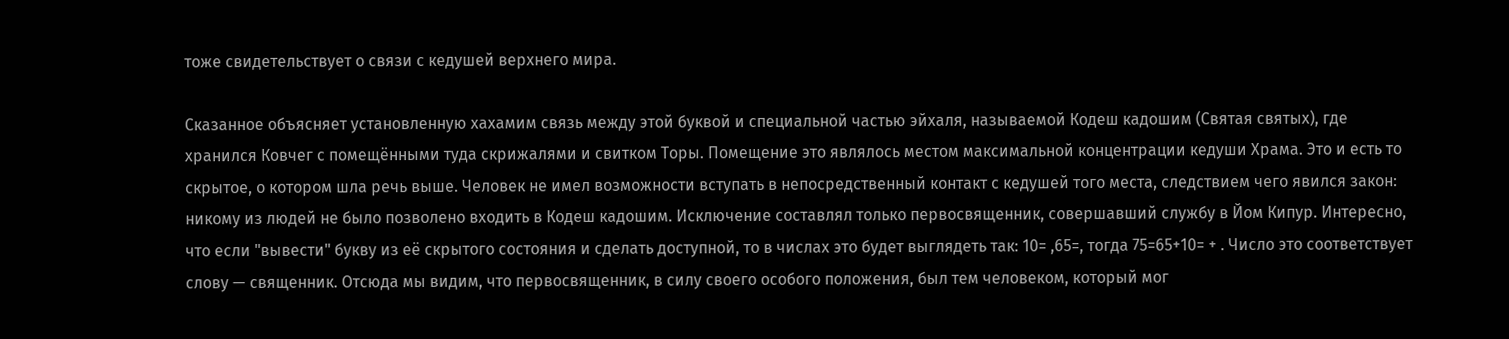тоже свидетельствует о связи с кедушей верхнего мира.

Сказанное объясняет установленную хахамим связь между этой буквой и специальной частью эйхаля, называемой Кодеш кадошим (Святая святых), где хранился Ковчег с помещёнными туда скрижалями и свитком Торы. Помещение это являлось местом максимальной концентрации кедуши Храма. Это и есть то скрытое, о котором шла речь выше. Человек не имел возможности вступать в непосредственный контакт с кедушей того места, следствием чего явился закон: никому из людей не было позволено входить в Кодеш кадошим. Исключение составлял только первосвященник, совершавший службу в Йом Кипур. Интересно, что если "вывести" букву из её скрытого состояния и сделать доступной, то в числах это будет выглядеть так: 10= ,65=, тогда 75=65+10= + . Число это соответствует слову — священник. Отсюда мы видим, что первосвященник, в силу своего особого положения, был тем человеком, который мог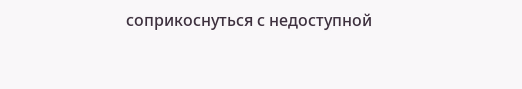соприкоснуться с недоступной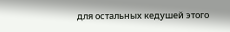для остальных кедушей этого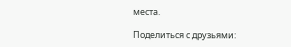места.

Поделиться с друзьями: